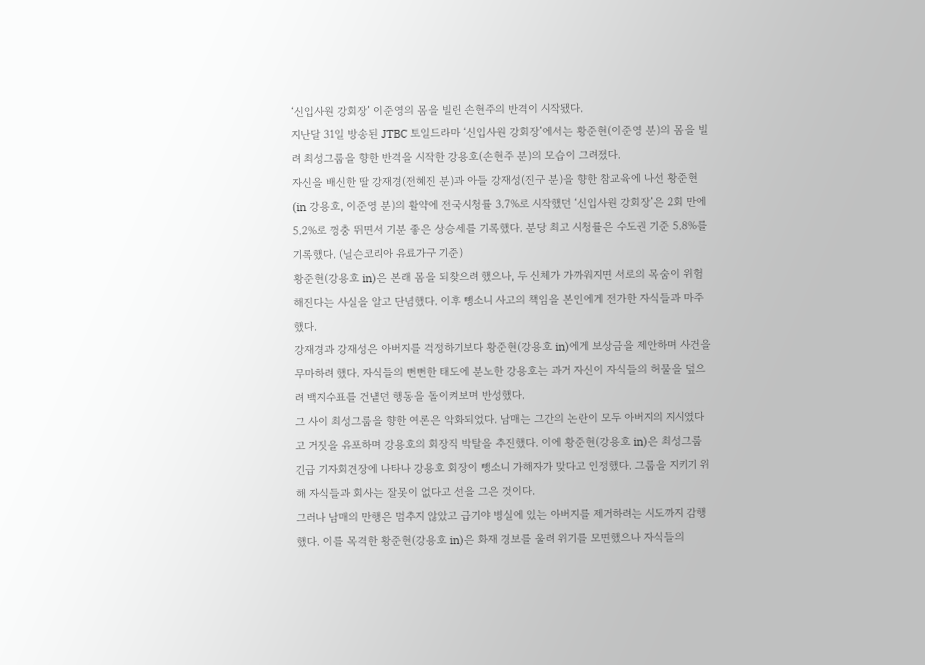‘신입사원 강회장’ 이준영의 몸을 빌린 손현주의 반격이 시작됐다.
지난달 31일 방송된 JTBC 토일드라마 ‘신입사원 강회장’에서는 황준현(이준영 분)의 몸을 빌려 최성그룹을 향한 반격을 시작한 강용호(손현주 분)의 모습이 그려졌다.
자신을 배신한 딸 강재경(전혜진 분)과 아들 강재성(진구 분)을 향한 참교육에 나선 황준현(in 강용호, 이준영 분)의 활약에 전국시청률 3.7%로 시작했던 ‘신입사원 강회장’은 2회 만에 5.2%로 껑충 뛰면서 기분 좋은 상승세를 기록했다. 분당 최고 시청률은 수도권 기준 5.8%를 기록했다. (닐슨코리아 유료가구 기준)
황준현(강용호 in)은 본래 몸을 되찾으려 했으나, 두 신체가 가까워지면 서로의 목숨이 위험해진다는 사실을 알고 단념했다. 이후 뺑소니 사고의 책임을 본인에게 전가한 자식들과 마주했다.
강재경과 강재성은 아버지를 걱정하기보다 황준현(강용호 in)에게 보상금을 제안하며 사건을 무마하려 했다. 자식들의 뻔뻔한 태도에 분노한 강용호는 과거 자신이 자식들의 허물을 덮으려 백지수표를 건넅던 행동을 돌이켜보며 반성했다.
그 사이 최성그룹을 향한 여론은 악화되었다. 남매는 그간의 논란이 모두 아버지의 지시였다고 거짓을 유포하며 강용호의 회장직 박탈을 추진했다. 이에 황준현(강용호 in)은 최성그룹 긴급 기자회견장에 나타나 강용호 회장이 뺑소니 가해자가 맞다고 인정했다. 그룹을 지키기 위해 자식들과 회사는 잘못이 없다고 선을 그은 것이다.
그러나 남매의 만행은 멈추지 않았고 급기야 병실에 있는 아버지를 제거하려는 시도까지 감행했다. 이를 목격한 황준현(강용호 in)은 화재 경보를 울려 위기를 모면했으나 자식들의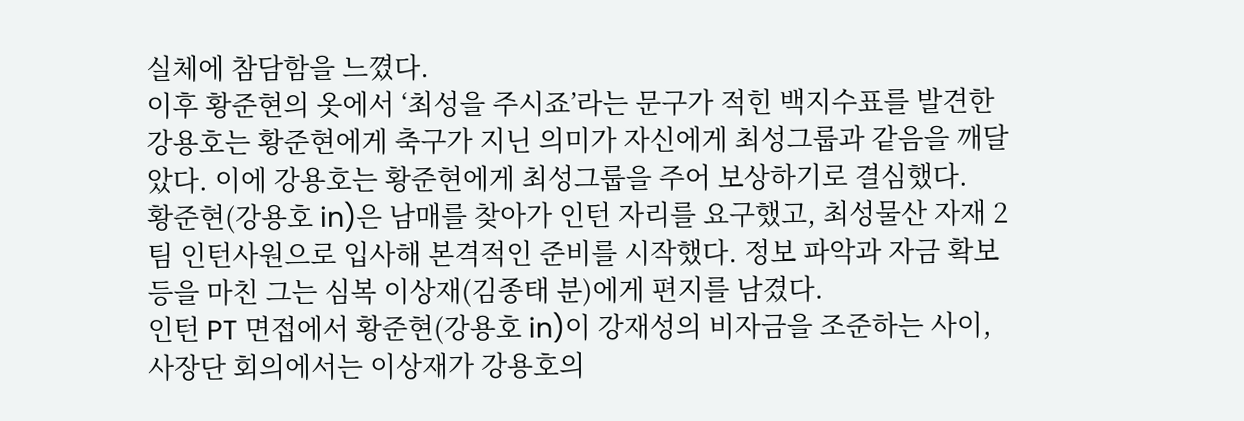실체에 참담함을 느꼈다.
이후 황준현의 옷에서 ‘최성을 주시죠’라는 문구가 적힌 백지수표를 발견한 강용호는 황준현에게 축구가 지닌 의미가 자신에게 최성그룹과 같음을 깨달았다. 이에 강용호는 황준현에게 최성그룹을 주어 보상하기로 결심했다.
황준현(강용호 in)은 남매를 찾아가 인턴 자리를 요구했고, 최성물산 자재 2팀 인턴사원으로 입사해 본격적인 준비를 시작했다. 정보 파악과 자금 확보 등을 마친 그는 심복 이상재(김종태 분)에게 편지를 남겼다.
인턴 PT 면접에서 황준현(강용호 in)이 강재성의 비자금을 조준하는 사이, 사장단 회의에서는 이상재가 강용호의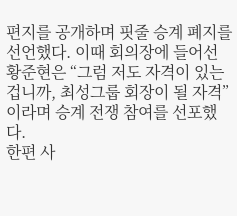편지를 공개하며 핏줄 승계 폐지를 선언했다. 이때 회의장에 들어선 황준현은 “그럼 저도 자격이 있는 겁니까, 최성그룹 회장이 될 자격”이라며 승계 전쟁 참여를 선포했다.
한편 사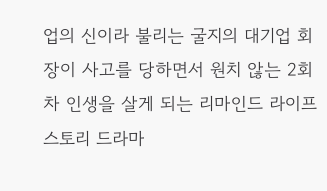업의 신이라 불리는 굴지의 대기업 회장이 사고를 당하면서 원치 않는 2회차 인생을 살게 되는 리마인드 라이프 스토리 드라마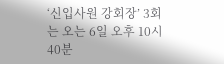‘신입사원 강회장’ 3회는 오는 6일 오후 10시 40분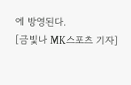에 방영된다.
[금빛나 MK스포츠 기자]